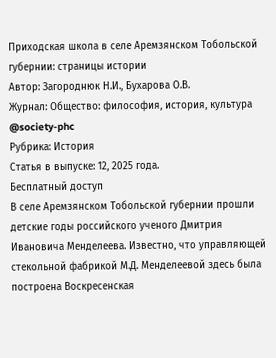Приходская школа в селе Аремзянском Тобольской губернии: страницы истории
Автор: Загороднюк Н.И., Бухарова О.В.
Журнал: Общество: философия, история, культура @society-phc
Рубрика: История
Статья в выпуске: 12, 2025 года.
Бесплатный доступ
В селе Аремзянском Тобольской губернии прошли детские годы российского ученого Дмитрия Ивановича Менделеева. Известно, что управляющей стекольной фабрикой М.Д. Менделеевой здесь была построена Воскресенская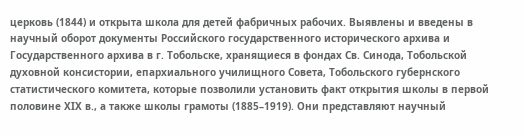церковь (1844) и открыта школа для детей фабричных рабочих. Выявлены и введены в научный оборот документы Российского государственного исторического архива и Государственного архива в г. Тобольске, хранящиеся в фондах Св. Синода, Тобольской духовной консистории, епархиального училищного Совета, Тобольского губернского статистического комитета, которые позволили установить факт открытия школы в первой половине XIX в., а также школы грамоты (1885–1919). Они представляют научный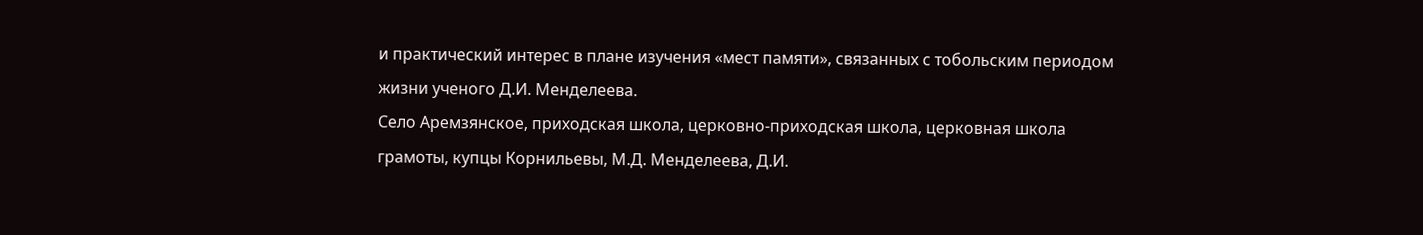и практический интерес в плане изучения «мест памяти», связанных с тобольским периодом жизни ученого Д.И. Менделеева.
Село Аремзянское, приходская школа, церковно-приходская школа, церковная школа грамоты, купцы Корнильевы, М.Д. Менделеева, Д.И.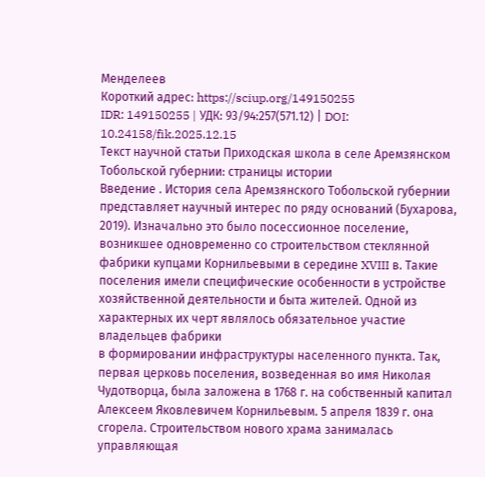Менделеев
Короткий адрес: https://sciup.org/149150255
IDR: 149150255 | УДК: 93/94:257(571.12) | DOI: 10.24158/fik.2025.12.15
Текст научной статьи Приходская школа в селе Аремзянском Тобольской губернии: страницы истории
Введение . История села Аремзянского Тобольской губернии представляет научный интерес по ряду оснований (Бухарова, 2019). Изначально это было посессионное поселение, возникшее одновременно со строительством стеклянной фабрики купцами Корнильевыми в середине XVIII в. Такие поселения имели специфические особенности в устройстве хозяйственной деятельности и быта жителей. Одной из характерных их черт являлось обязательное участие владельцев фабрики
в формировании инфраструктуры населенного пункта. Так, первая церковь поселения, возведенная во имя Николая Чудотворца, была заложена в 1768 г. на собственный капитал Алексеем Яковлевичем Корнильевым. 5 апреля 1839 г. она сгорела. Строительством нового храма занималась управляющая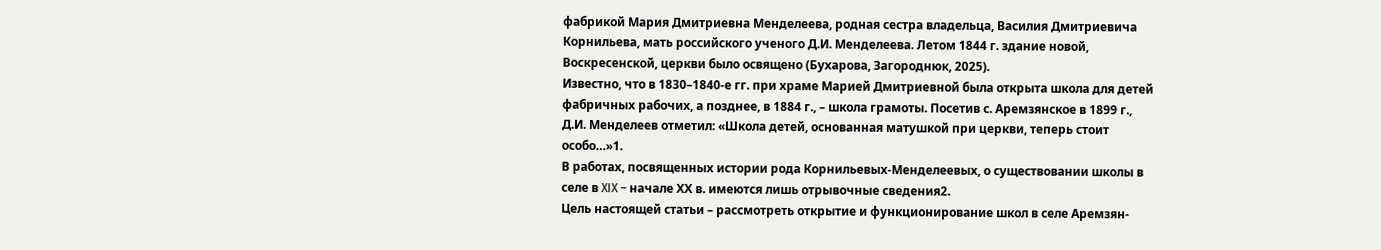фабрикой Мария Дмитриевна Менделеева, родная сестра владельца, Василия Дмитриевича Корнильева, мать российского ученого Д.И. Менделеева. Летом 1844 г. здание новой, Воскресенской, церкви было освящено (Бухарова, Загороднюк, 2025).
Известно, что в 1830–1840-е гг. при храме Марией Дмитриевной была открыта школа для детей фабричных рабочих, а позднее, в 1884 г., – школа грамоты. Посетив с. Аремзянское в 1899 г., Д.И. Менделеев отметил: «Школа детей, основанная матушкой при церкви, теперь стоит особо…»1.
В работах, посвященных истории рода Корнильевых-Менделеевых, о существовании школы в селе в XIX – начале ХХ в. имеются лишь отрывочные сведения2.
Цель настоящей статьи – рассмотреть открытие и функционирование школ в селе Аремзян-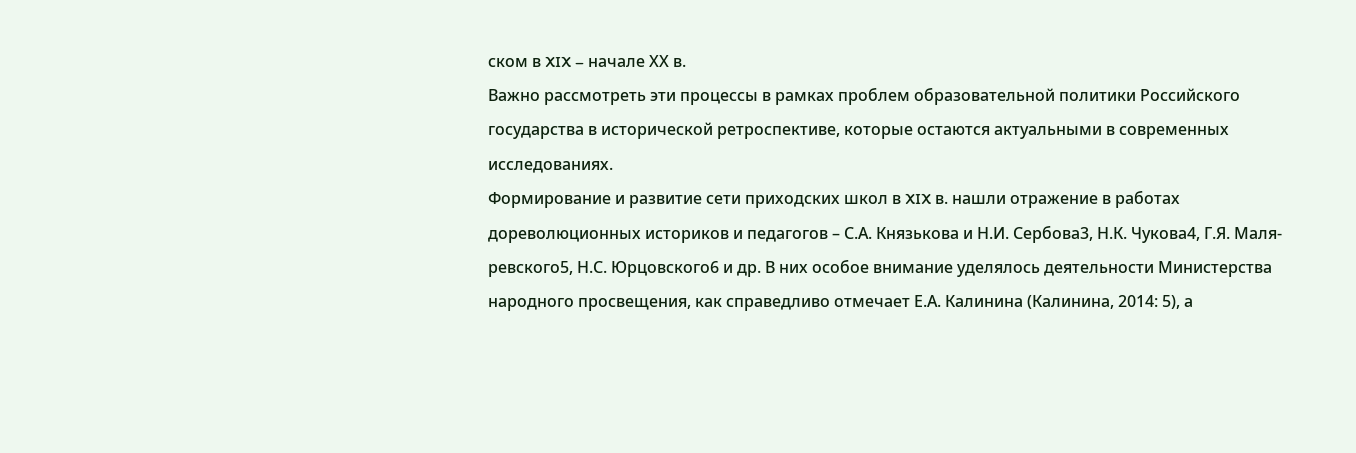ском в XIX – начале ХХ в.
Важно рассмотреть эти процессы в рамках проблем образовательной политики Российского государства в исторической ретроспективе, которые остаются актуальными в современных исследованиях.
Формирование и развитие сети приходских школ в XIX в. нашли отражение в работах дореволюционных историков и педагогов – С.А. Князькова и Н.И. Сербова3, Н.К. Чукова4, Г.Я. Маля-ревского5, Н.С. Юрцовского6 и др. В них особое внимание уделялось деятельности Министерства народного просвещения, как справедливо отмечает Е.А. Калинина (Калинина, 2014: 5), а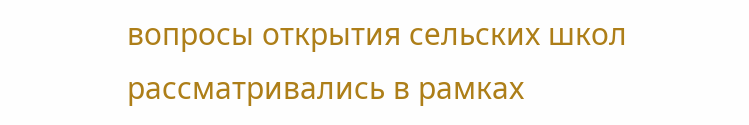вопросы открытия сельских школ рассматривались в рамках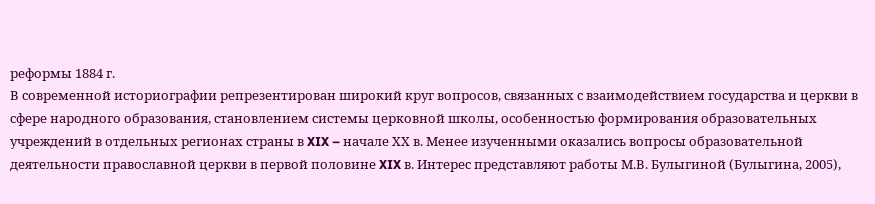реформы 1884 г.
В современной историографии репрезентирован широкий круг вопросов, связанных с взаимодействием государства и церкви в сфере народного образования, становлением системы церковной школы, особенностью формирования образовательных учреждений в отдельных регионах страны в XIX – начале ХХ в. Менее изученными оказались вопросы образовательной деятельности православной церкви в первой половине XIX в. Интерес представляют работы М.В. Булыгиной (Булыгина, 2005),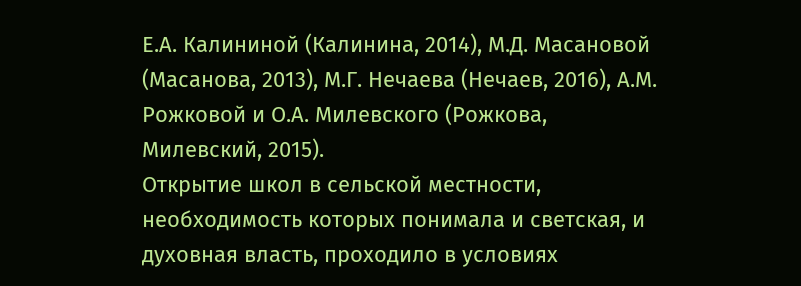Е.А. Калининой (Калинина, 2014), М.Д. Масановой (Масанова, 2013), М.Г. Нечаева (Нечаев, 2016), А.М. Рожковой и О.А. Милевского (Рожкова, Милевский, 2015).
Открытие школ в сельской местности, необходимость которых понимала и светская, и духовная власть, проходило в условиях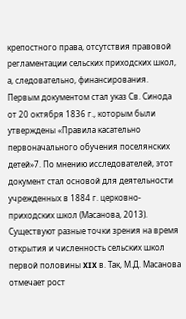крепостного права, отсутствия правовой регламентации сельских приходских школ, а, следовательно, финансирования. Первым документом стал указ Св. Синода от 20 октября 1836 г., которым были утверждены «Правила касательно первоначального обучения поселянских детей»7. По мнению исследователей, этот документ стал основой для деятельности учрежденных в 1884 г. церковно-приходских школ (Масанова, 2013).
Существуют разные точки зрения на время открытия и численность сельских школ первой половины XIX в. Так, М.Д. Масанова отмечает рост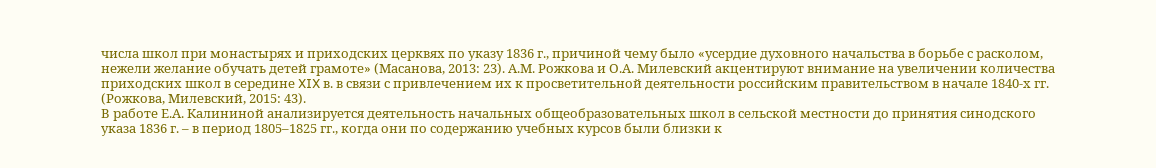числа школ при монастырях и приходских церквях по указу 1836 г., причиной чему было «усердие духовного начальства в борьбе с расколом, нежели желание обучать детей грамоте» (Масанова, 2013: 23). А.М. Рожкова и О.А. Милевский акцентируют внимание на увеличении количества приходских школ в середине XIX в. в связи с привлечением их к просветительной деятельности российским правительством в начале 1840-х гг. (Рожкова, Милевский, 2015: 43).
В работе Е.А. Калининой анализируется деятельность начальных общеобразовательных школ в сельской местности до принятия синодского указа 1836 г. – в период 1805–1825 гг., когда они по содержанию учебных курсов были близки к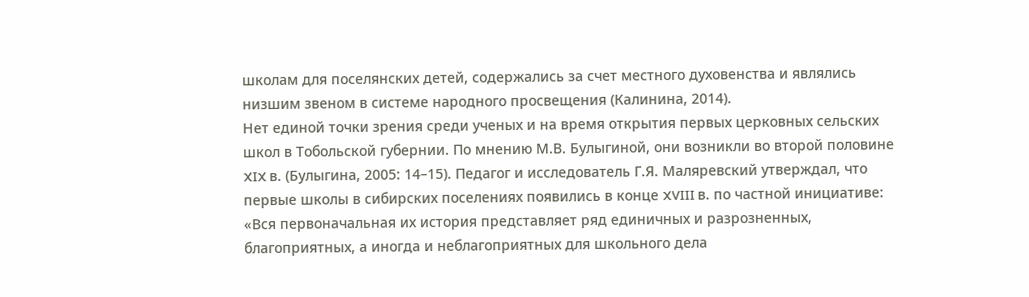школам для поселянских детей, содержались за счет местного духовенства и являлись низшим звеном в системе народного просвещения (Калинина, 2014).
Нет единой точки зрения среди ученых и на время открытия первых церковных сельских школ в Тобольской губернии. По мнению М.В. Булыгиной, они возникли во второй половине XIX в. (Булыгина, 2005: 14–15). Педагог и исследователь Г.Я. Маляревский утверждал, что первые школы в сибирских поселениях появились в конце XVIII в. по частной инициативе: «Вся первоначальная их история представляет ряд единичных и разрозненных, благоприятных, а иногда и неблагоприятных для школьного дела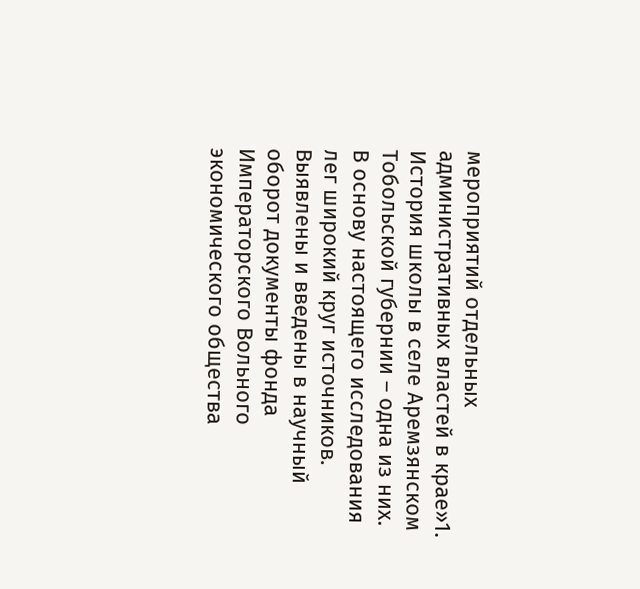мероприятий отдельных административных властей в крае»1. История школы в селе Аремзянском Тобольской губернии – одна из них.
В основу настоящего исследования лег широкий круг источников. Выявлены и введены в научный оборот документы фонда Императорского Вольного экономического общества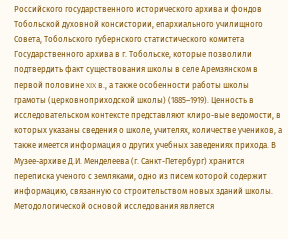Российского государственного исторического архива и фондов Тобольской духовной консистории, епархиального училищного Совета, Тобольского губернского статистического комитета Государственного архива в г. Тобольске, которые позволили подтвердить факт существования школы в селе Аремзянском в первой половине XIX в., а также особенности работы школы грамоты (церковноприходской школы) (1885–1919). Ценность в исследовательском контексте представляют клиро-вые ведомости, в которых указаны сведения о школе, учителях, количестве учеников, а также имеется информация о других учебных заведениях прихода. В Музее-архиве Д.И. Менделеева (г. Санкт-Петербург) хранится переписка ученого с земляками, одно из писем которой содержит информацию, связанную со строительством новых зданий школы.
Методологической основой исследования является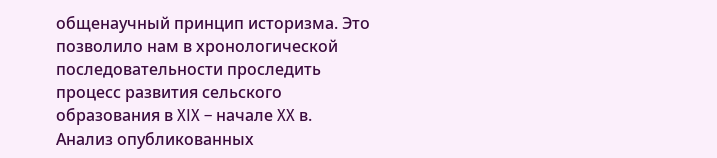общенаучный принцип историзма. Это позволило нам в хронологической последовательности проследить процесс развития сельского образования в XIX – начале XX в. Анализ опубликованных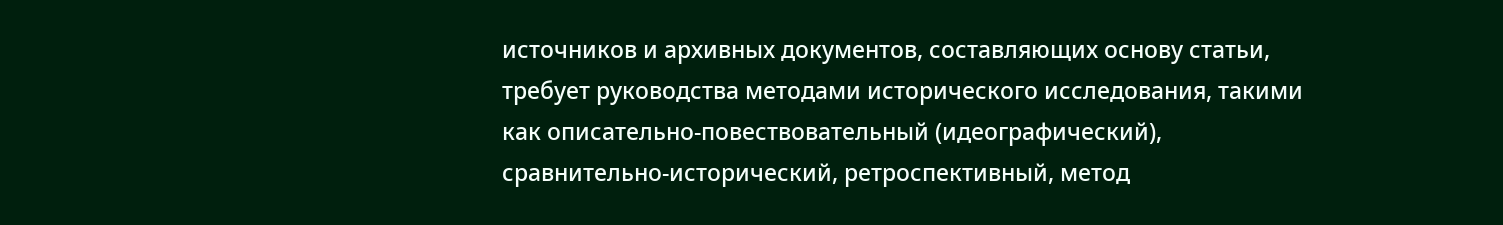источников и архивных документов, составляющих основу статьи, требует руководства методами исторического исследования, такими как описательно-повествовательный (идеографический), сравнительно-исторический, ретроспективный, метод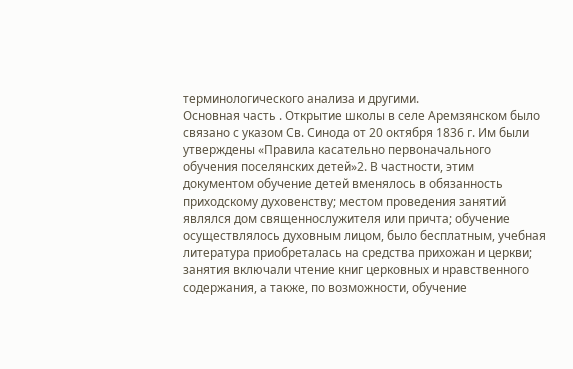терминологического анализа и другими.
Основная часть . Открытие школы в селе Аремзянском было связано с указом Св. Синода от 20 октября 1836 г. Им были утверждены «Правила касательно первоначального обучения поселянских детей»2. В частности, этим документом обучение детей вменялось в обязанность приходскому духовенству; местом проведения занятий являлся дом священнослужителя или причта; обучение осуществлялось духовным лицом, было бесплатным, учебная литература приобреталась на средства прихожан и церкви; занятия включали чтение книг церковных и нравственного содержания, а также, по возможности, обучение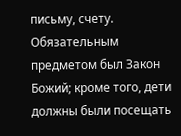письму, счету. Обязательным предметом был Закон Божий; кроме того, дети должны были посещать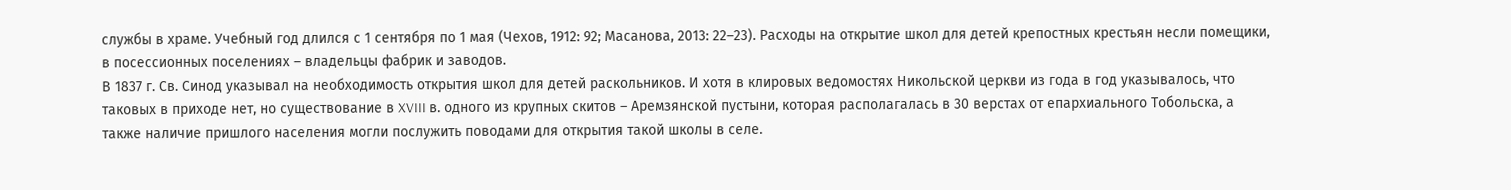службы в храме. Учебный год длился с 1 сентября по 1 мая (Чехов, 1912: 92; Масанова, 2013: 22–23). Расходы на открытие школ для детей крепостных крестьян несли помещики, в посессионных поселениях – владельцы фабрик и заводов.
В 1837 г. Св. Синод указывал на необходимость открытия школ для детей раскольников. И хотя в клировых ведомостях Никольской церкви из года в год указывалось, что таковых в приходе нет, но существование в XVIII в. одного из крупных скитов – Аремзянской пустыни, которая располагалась в 30 верстах от епархиального Тобольска, а также наличие пришлого населения могли послужить поводами для открытия такой школы в селе.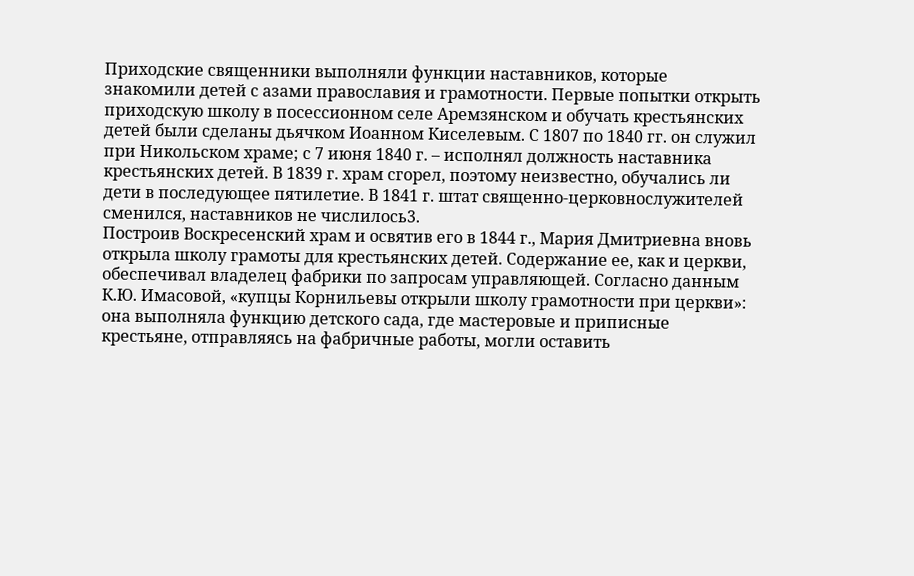Приходские священники выполняли функции наставников, которые знакомили детей с азами православия и грамотности. Первые попытки открыть приходскую школу в посессионном селе Аремзянском и обучать крестьянских детей были сделаны дьячком Иоанном Киселевым. С 1807 по 1840 гг. он служил при Никольском храме; с 7 июня 1840 г. – исполнял должность наставника крестьянских детей. В 1839 г. храм сгорел, поэтому неизвестно, обучались ли дети в последующее пятилетие. В 1841 г. штат священно-церковнослужителей сменился, наставников не числилось3.
Построив Воскресенский храм и освятив его в 1844 г., Мария Дмитриевна вновь открыла школу грамоты для крестьянских детей. Содержание ее, как и церкви, обеспечивал владелец фабрики по запросам управляющей. Согласно данным К.Ю. Имасовой, «купцы Корнильевы открыли школу грамотности при церкви»: она выполняла функцию детского сада, где мастеровые и приписные крестьяне, отправляясь на фабричные работы, могли оставить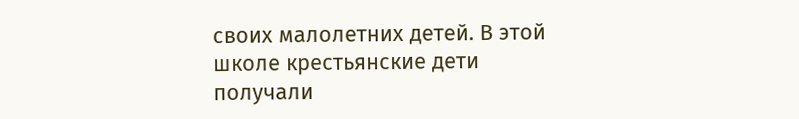своих малолетних детей. В этой школе крестьянские дети получали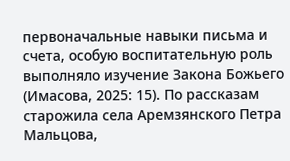первоначальные навыки письма и счета, особую воспитательную роль выполняло изучение Закона Божьего (Имасова, 2025: 15). По рассказам старожила села Аремзянского Петра Мальцова,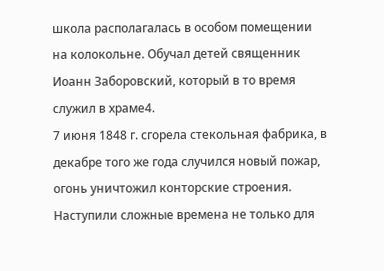школа располагалась в особом помещении на колокольне. Обучал детей священник Иоанн Заборовский, который в то время служил в храме4.
7 июня 1848 г. сгорела стекольная фабрика, в декабре того же года случился новый пожар, огонь уничтожил конторские строения. Наступили сложные времена не только для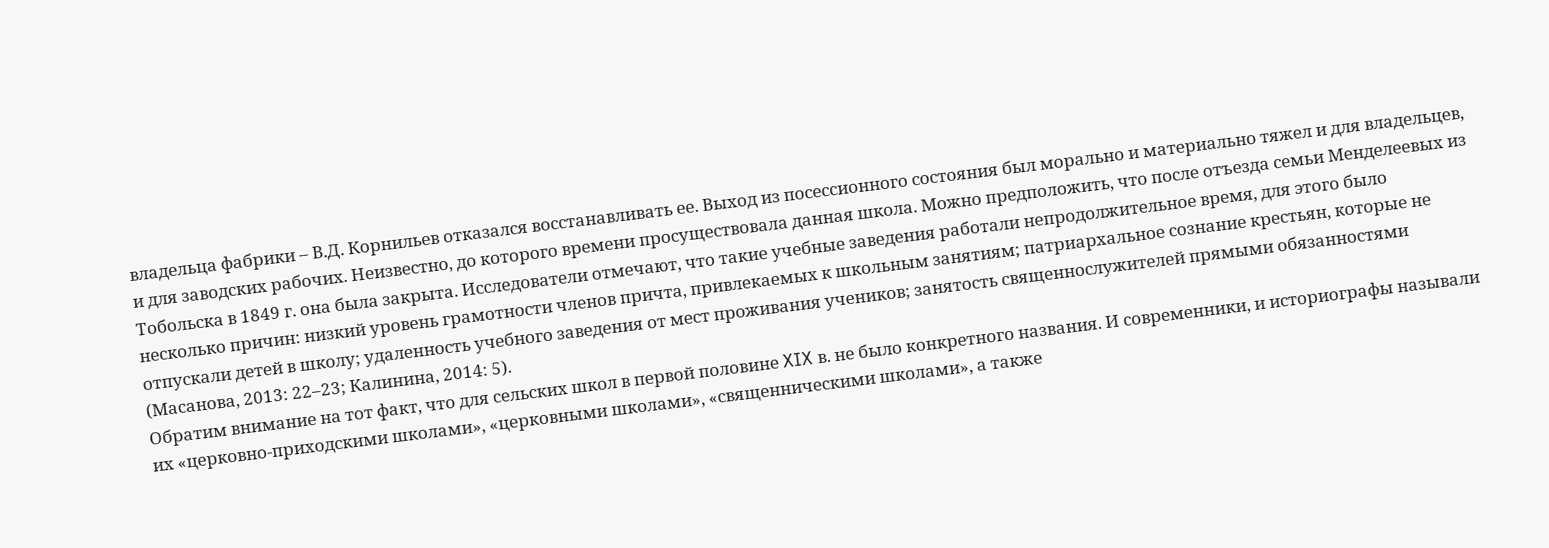владельца фабрики – В.Д. Корнильев отказался восстанавливать ее. Выход из посессионного состояния был морально и материально тяжел и для владельцев, и для заводских рабочих. Неизвестно, до которого времени просуществовала данная школа. Можно предположить, что после отъезда семьи Менделеевых из Тобольска в 1849 г. она была закрыта. Исследователи отмечают, что такие учебные заведения работали непродолжительное время, для этого было несколько причин: низкий уровень грамотности членов причта, привлекаемых к школьным занятиям; патриархальное сознание крестьян, которые не отпускали детей в школу; удаленность учебного заведения от мест проживания учеников; занятость священнослужителей прямыми обязанностями (Масанова, 2013: 22–23; Калинина, 2014: 5).
Обратим внимание на тот факт, что для сельских школ в первой половине XIX в. не было конкретного названия. И современники, и историографы называли их «церковно-приходскими школами», «церковными школами», «священническими школами», а также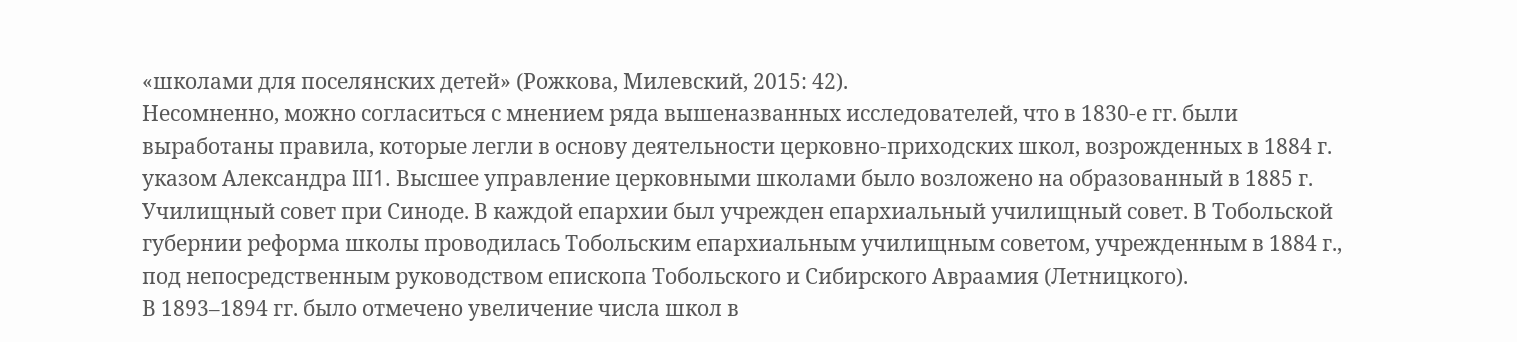«школами для поселянских детей» (Рожкова, Милевский, 2015: 42).
Несомненно, можно согласиться с мнением ряда вышеназванных исследователей, что в 1830-е гг. были выработаны правила, которые легли в основу деятельности церковно-приходских школ, возрожденных в 1884 г. указом Александра III1. Высшее управление церковными школами было возложено на образованный в 1885 г. Училищный совет при Синоде. В каждой епархии был учрежден епархиальный училищный совет. В Тобольской губернии реформа школы проводилась Тобольским епархиальным училищным советом, учрежденным в 1884 г., под непосредственным руководством епископа Тобольского и Сибирского Авраамия (Летницкого).
В 1893–1894 гг. было отмечено увеличение числа школ в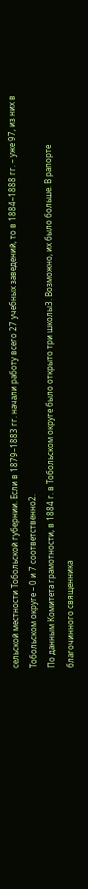сельской местности Тобольской губернии. Если в 1879–1883 гг. начали работу всего 27 учебных заведений, то в 1884–1888 гг. – уже 97, из них в Тобольском округе – 0 и 7 соответственно2.
По данным Комитета грамотности, в 1884 г. в Тобольском округе было открыто три школы3. Возможно, их было больше. В рапорте благочинного священника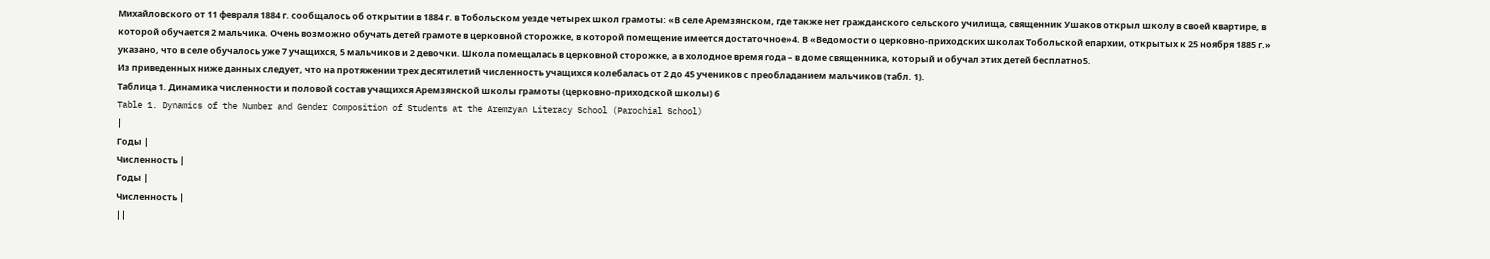Михайловского от 11 февраля 1884 г. сообщалось об открытии в 1884 г. в Тобольском уезде четырех школ грамоты: «В селе Аремзянском, где также нет гражданского сельского училища, священник Ушаков открыл школу в своей квартире, в которой обучается 2 мальчика. Очень возможно обучать детей грамоте в церковной сторожке, в которой помещение имеется достаточное»4. В «Ведомости о церковно-приходских школах Тобольской епархии, открытых к 25 ноября 1885 г.» указано, что в селе обучалось уже 7 учащихся, 5 мальчиков и 2 девочки. Школа помещалась в церковной сторожке, а в холодное время года – в доме священника, который и обучал этих детей бесплатно5.
Из приведенных ниже данных следует, что на протяжении трех десятилетий численность учащихся колебалась от 2 до 45 учеников с преобладанием мальчиков (табл. 1).
Таблица 1. Динамика численности и половой состав учащихся Аремзянской школы грамоты (церковно-приходской школы) 6
Table 1. Dynamics of the Number and Gender Composition of Students at the Aremzyan Literacy School (Parochial School)
|
Годы |
Численность |
Годы |
Численность |
||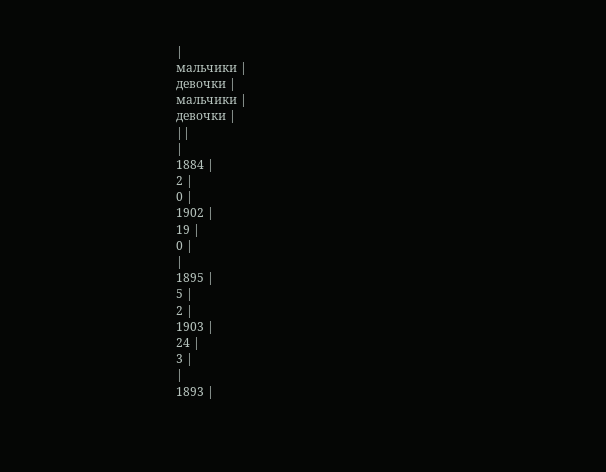|
мальчики |
девочки |
мальчики |
девочки |
||
|
1884 |
2 |
0 |
1902 |
19 |
0 |
|
1895 |
5 |
2 |
1903 |
24 |
3 |
|
1893 |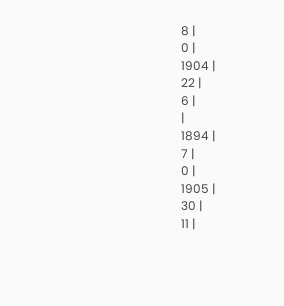8 |
0 |
1904 |
22 |
6 |
|
1894 |
7 |
0 |
1905 |
30 |
11 |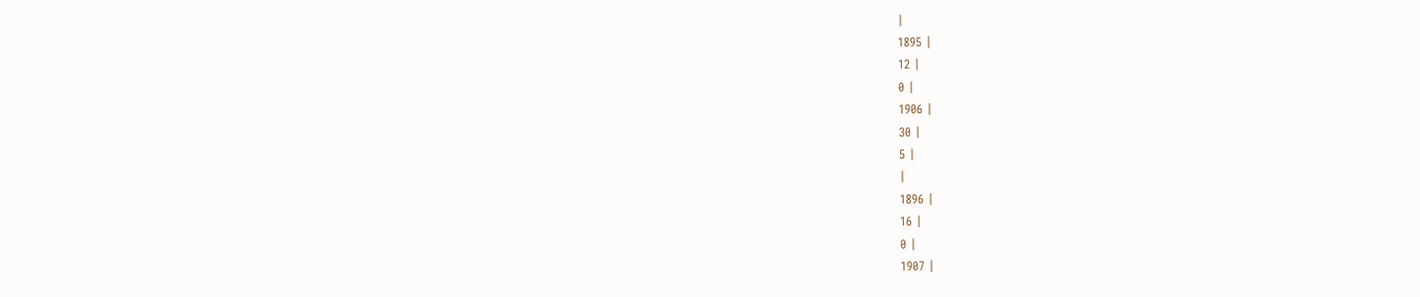|
1895 |
12 |
0 |
1906 |
30 |
5 |
|
1896 |
16 |
0 |
1907 |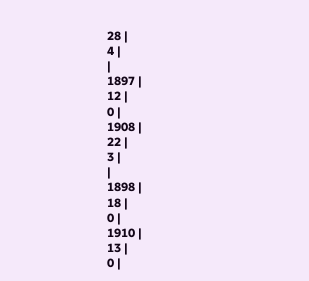28 |
4 |
|
1897 |
12 |
0 |
1908 |
22 |
3 |
|
1898 |
18 |
0 |
1910 |
13 |
0 |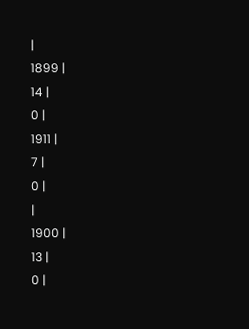|
1899 |
14 |
0 |
1911 |
7 |
0 |
|
1900 |
13 |
0 |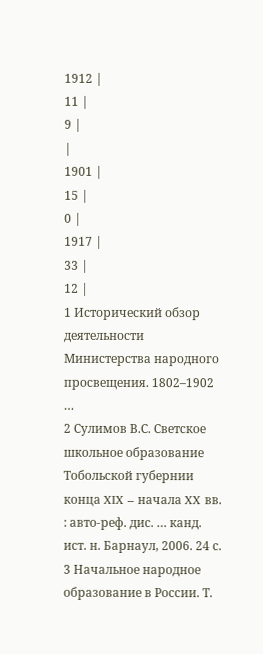1912 |
11 |
9 |
|
1901 |
15 |
0 |
1917 |
33 |
12 |
1 Исторический обзор деятельности Министерства народного просвещения. 1802–1902 …
2 Сулимов В.С. Светское школьное образование Тобольской губернии конца XIX – начала XX вв. : авто-реф. дис. … канд. ист. н. Барнаул, 2006. 24 с.
3 Начальное народное образование в России. Т.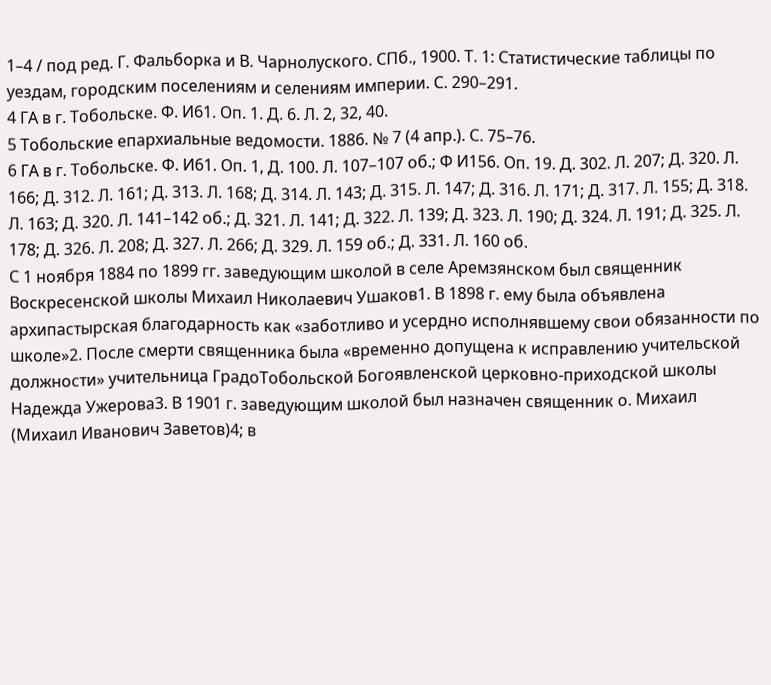1–4 / под ред. Г. Фальборка и В. Чарнолуского. СПб., 1900. Т. 1: Статистические таблицы по уездам, городским поселениям и селениям империи. С. 290–291.
4 ГА в г. Тобольске. Ф. И61. Оп. 1. Д. 6. Л. 2, 32, 40.
5 Тобольские епархиальные ведомости. 1886. № 7 (4 апр.). С. 75–76.
6 ГА в г. Тобольске. Ф. И61. Оп. 1, Д. 100. Л. 107–107 об.; Ф И156. Оп. 19. Д. 302. Л. 207; Д. 320. Л. 166; Д. 312. Л. 161; Д. 313. Л. 168; Д. 314. Л. 143; Д. 315. Л. 147; Д. 316. Л. 171; Д. 317. Л. 155; Д. 318. Л. 163; Д. 320. Л. 141–142 об.; Д. 321. Л. 141; Д. 322. Л. 139; Д. 323. Л. 190; Д. 324. Л. 191; Д. 325. Л. 178; Д. 326. Л. 208; Д. 327. Л. 266; Д. 329. Л. 159 об.; Д. 331. Л. 160 об.
С 1 ноября 1884 по 1899 гг. заведующим школой в селе Аремзянском был священник Воскресенской школы Михаил Николаевич Ушаков1. В 1898 г. ему была объявлена архипастырская благодарность как «заботливо и усердно исполнявшему свои обязанности по школе»2. После смерти священника была «временно допущена к исправлению учительской должности» учительница ГрадоТобольской Богоявленской церковно-приходской школы Надежда Ужерова3. В 1901 г. заведующим школой был назначен священник о. Михаил (Михаил Иванович Заветов)4; в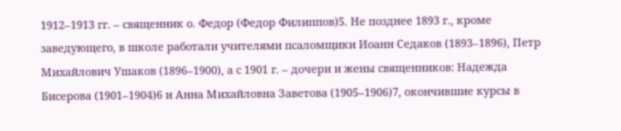1912–1913 гг. – священник о. Федор (Федор Филиппов)5. Не позднее 1893 г., кроме заведующего, в школе работали учителями псаломщики Иоанн Седаков (1893–1896), Петр Михайлович Ушаков (1896–1900), а с 1901 г. – дочери и жены священников: Надежда Бисерова (1901–1904)6 и Анна Михайловна Заветова (1905–1906)7, окончившие курсы в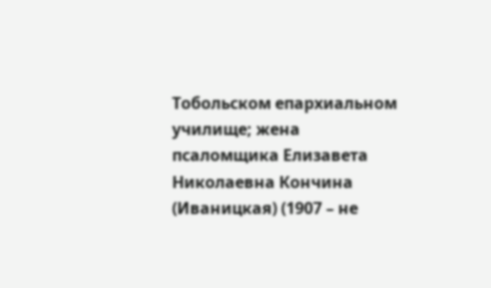Тобольском епархиальном училище; жена псаломщика Елизавета Николаевна Кончина (Иваницкая) (1907 – не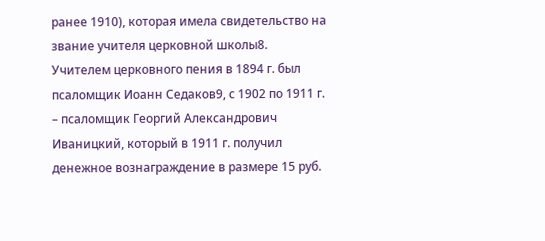ранее 1910), которая имела свидетельство на звание учителя церковной школы8.
Учителем церковного пения в 1894 г. был псаломщик Иоанн Седаков9, с 1902 по 1911 г. – псаломщик Георгий Александрович Иваницкий, который в 1911 г. получил денежное вознаграждение в размере 15 руб.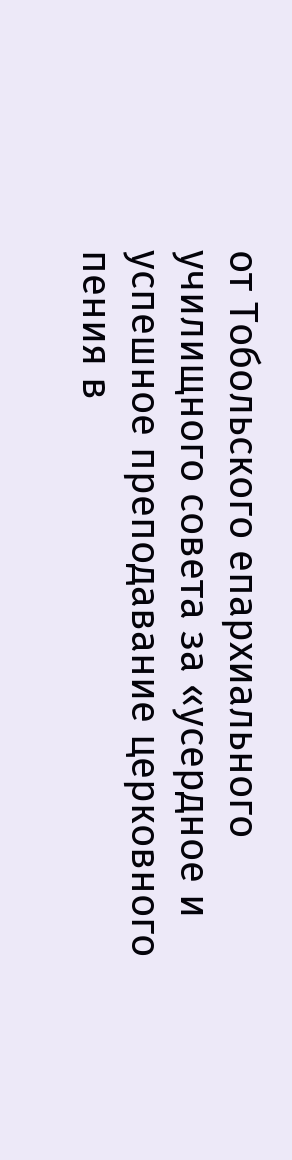от Тобольского епархиального училищного совета за «усердное и успешное преподавание церковного пения в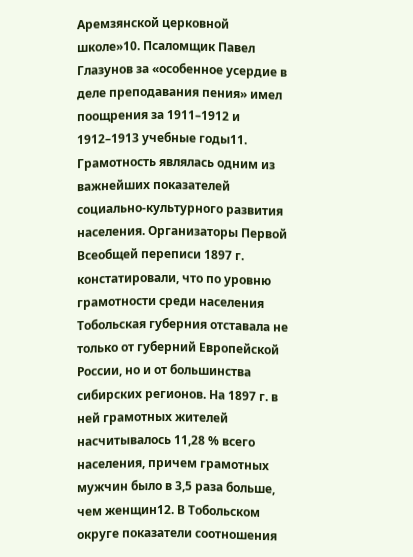Аремзянской церковной школе»10. Псаломщик Павел Глазунов за «особенное усердие в деле преподавания пения» имел поощрения за 1911–1912 и 1912–1913 учебные годы11.
Грамотность являлась одним из важнейших показателей социально-культурного развития населения. Организаторы Первой Всеобщей переписи 1897 г. констатировали, что по уровню грамотности среди населения Тобольская губерния отставала не только от губерний Европейской России, но и от большинства сибирских регионов. На 1897 г. в ней грамотных жителей насчитывалось 11,28 % всего населения, причем грамотных мужчин было в 3,5 раза больше, чем женщин12. В Тобольском округе показатели соотношения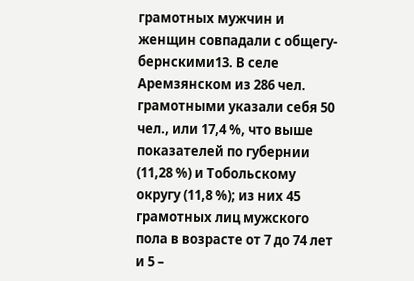грамотных мужчин и женщин совпадали с общегу-бернскими13. В селе Аремзянском из 286 чел. грамотными указали себя 50 чел., или 17,4 %, что выше показателей по губернии (11,28 %) и Тобольскому округу (11,8 %); из них 45 грамотных лиц мужского пола в возрасте от 7 до 74 лет и 5 –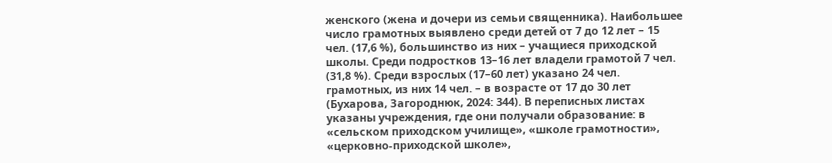женского (жена и дочери из семьи священника). Наибольшее число грамотных выявлено среди детей от 7 до 12 лет – 15 чел. (17,6 %), большинство из них – учащиеся приходской школы. Среди подростков 13–16 лет владели грамотой 7 чел. (31,8 %). Среди взрослых (17–60 лет) указано 24 чел. грамотных, из них 14 чел. – в возрасте от 17 до 30 лет (Бухарова, Загороднюк, 2024: 344). В переписных листах указаны учреждения, где они получали образование: в «сельском приходском училище», «школе грамотности», «церковно-приходской школе»,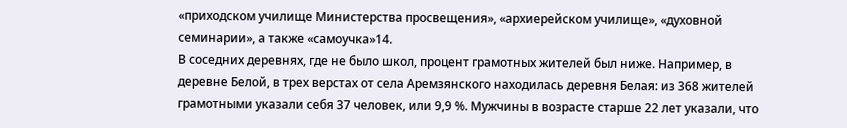«приходском училище Министерства просвещения», «архиерейском училище», «духовной семинарии», а также «самоучка»14.
В соседних деревнях, где не было школ, процент грамотных жителей был ниже. Например, в деревне Белой, в трех верстах от села Аремзянского находилась деревня Белая: из 368 жителей грамотными указали себя 37 человек, или 9,9 %. Мужчины в возрасте старше 22 лет указали, что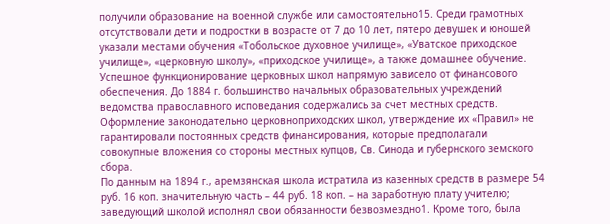получили образование на военной службе или самостоятельно15. Среди грамотных отсутствовали дети и подростки в возрасте от 7 до 10 лет, пятеро девушек и юношей указали местами обучения «Тобольское духовное училище», «Уватское приходское училище», «церковную школу», «приходское училище», а также домашнее обучение.
Успешное функционирование церковных школ напрямую зависело от финансового обеспечения. До 1884 г. большинство начальных образовательных учреждений ведомства православного исповедания содержались за счет местных средств. Оформление законодательно церковноприходских школ, утверждение их «Правил» не гарантировали постоянных средств финансирования, которые предполагали совокупные вложения со стороны местных купцов, Св. Синода и губернского земского сбора.
По данным на 1894 г., аремзянская школа истратила из казенных средств в размере 54 руб. 16 коп. значительную часть – 44 руб. 18 коп. – на заработную плату учителю; заведующий школой исполнял свои обязанности безвозмездно1. Кроме того, была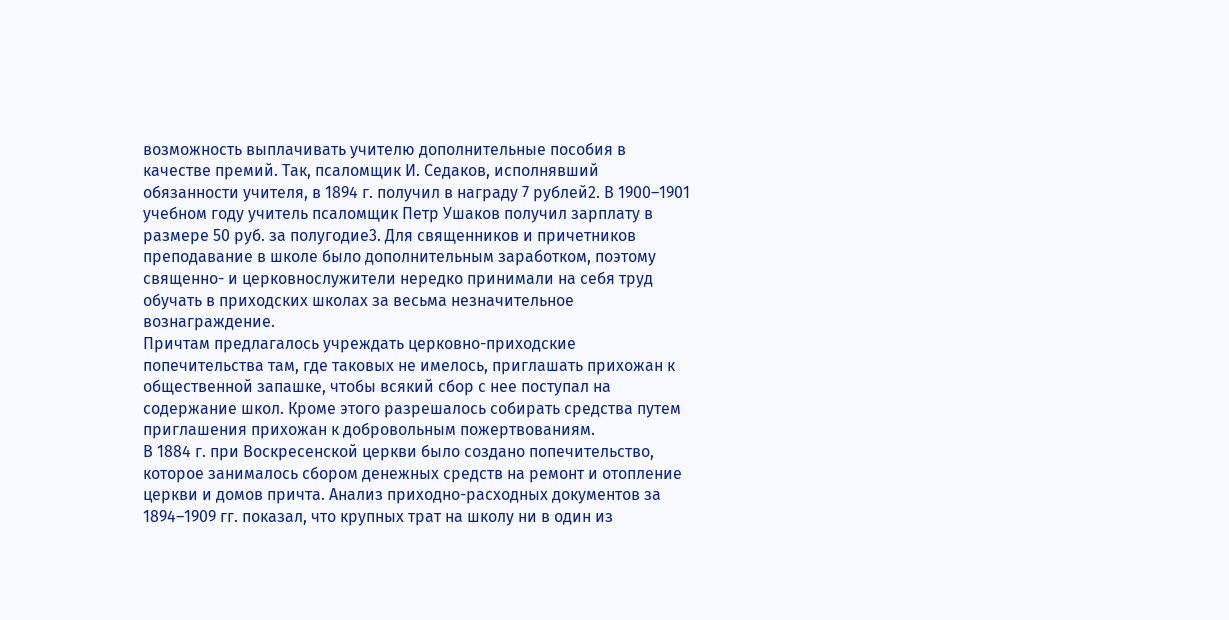возможность выплачивать учителю дополнительные пособия в качестве премий. Так, псаломщик И. Седаков, исполнявший обязанности учителя, в 1894 г. получил в награду 7 рублей2. В 1900–1901 учебном году учитель псаломщик Петр Ушаков получил зарплату в размере 50 руб. за полугодие3. Для священников и причетников преподавание в школе было дополнительным заработком, поэтому священно- и церковнослужители нередко принимали на себя труд обучать в приходских школах за весьма незначительное вознаграждение.
Причтам предлагалось учреждать церковно-приходские попечительства там, где таковых не имелось, приглашать прихожан к общественной запашке, чтобы всякий сбор с нее поступал на содержание школ. Кроме этого разрешалось собирать средства путем приглашения прихожан к добровольным пожертвованиям.
В 1884 г. при Воскресенской церкви было создано попечительство, которое занималось сбором денежных средств на ремонт и отопление церкви и домов причта. Анализ приходно-расходных документов за 1894–1909 гг. показал, что крупных трат на школу ни в один из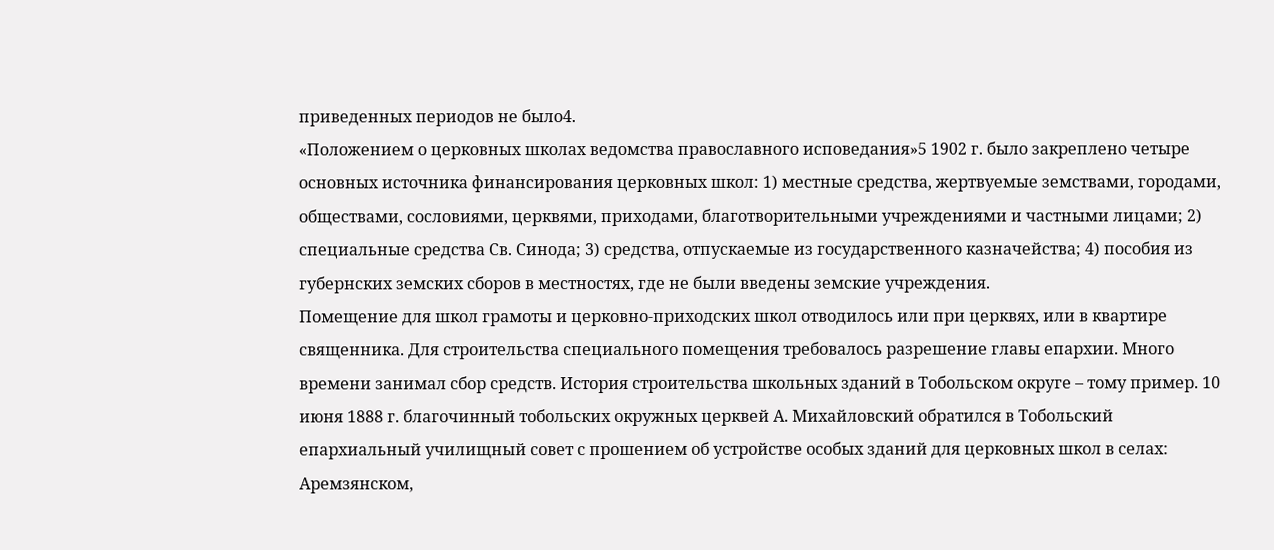приведенных периодов не было4.
«Положением о церковных школах ведомства православного исповедания»5 1902 г. было закреплено четыре основных источника финансирования церковных школ: 1) местные средства, жертвуемые земствами, городами, обществами, сословиями, церквями, приходами, благотворительными учреждениями и частными лицами; 2) специальные средства Св. Синода; 3) средства, отпускаемые из государственного казначейства; 4) пособия из губернских земских сборов в местностях, где не были введены земские учреждения.
Помещение для школ грамоты и церковно-приходских школ отводилось или при церквях, или в квартире священника. Для строительства специального помещения требовалось разрешение главы епархии. Много времени занимал сбор средств. История строительства школьных зданий в Тобольском округе – тому пример. 10 июня 1888 г. благочинный тобольских окружных церквей А. Михайловский обратился в Тобольский епархиальный училищный совет с прошением об устройстве особых зданий для церковных школ в селах: Аремзянском,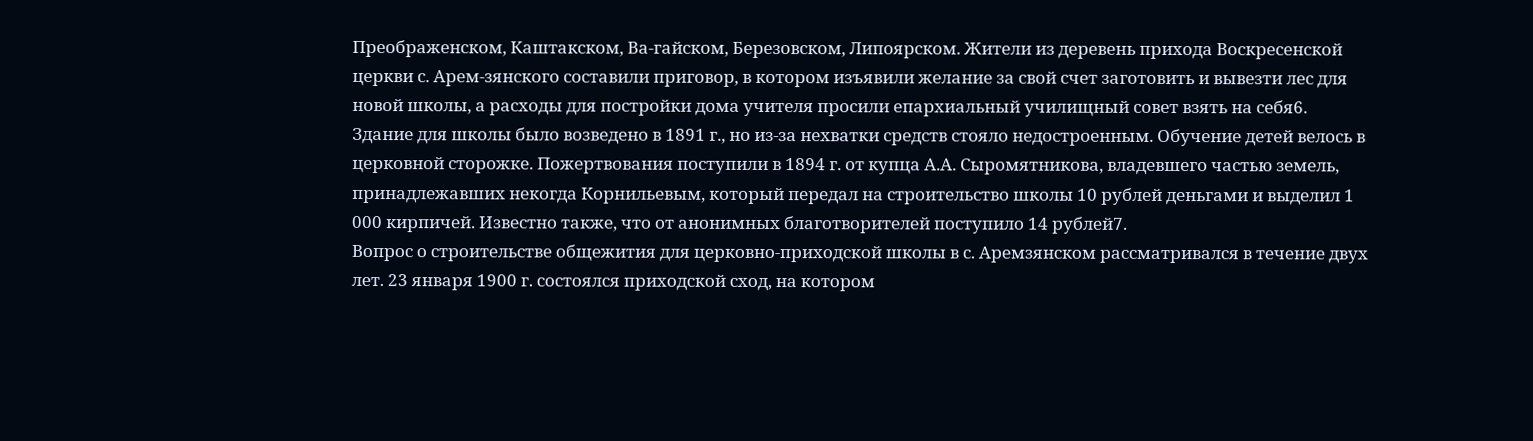Преображенском, Каштакском, Ва-гайском, Березовском, Липоярском. Жители из деревень прихода Воскресенской церкви с. Арем-зянского составили приговор, в котором изъявили желание за свой счет заготовить и вывезти лес для новой школы, а расходы для постройки дома учителя просили епархиальный училищный совет взять на себя6. Здание для школы было возведено в 1891 г., но из-за нехватки средств стояло недостроенным. Обучение детей велось в церковной сторожке. Пожертвования поступили в 1894 г. от купца А.А. Сыромятникова, владевшего частью земель, принадлежавших некогда Корнильевым, который передал на строительство школы 10 рублей деньгами и выделил 1 000 кирпичей. Известно также, что от анонимных благотворителей поступило 14 рублей7.
Вопрос о строительстве общежития для церковно-приходской школы в с. Аремзянском рассматривался в течение двух лет. 23 января 1900 г. состоялся приходской сход, на котором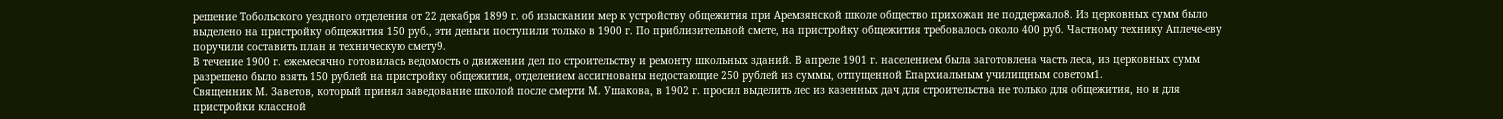решение Тобольского уездного отделения от 22 декабря 1899 г. об изыскании мер к устройству общежития при Аремзянской школе общество прихожан не поддержало8. Из церковных сумм было выделено на пристройку общежития 150 руб., эти деньги поступили только в 1900 г. По приблизительной смете, на пристройку общежития требовалось около 400 руб. Частному технику Аплече-еву поручили составить план и техническую смету9.
В течение 1900 г. ежемесячно готовилась ведомость о движении дел по строительству и ремонту школьных зданий. В апреле 1901 г. населением была заготовлена часть леса, из церковных сумм разрешено было взять 150 рублей на пристройку общежития, отделением ассигнованы недостающие 250 рублей из суммы, отпущенной Епархиальным училищным советом1.
Священник М. Заветов, который принял заведование школой после смерти М. Ушакова, в 1902 г. просил выделить лес из казенных дач для строительства не только для общежития, но и для пристройки классной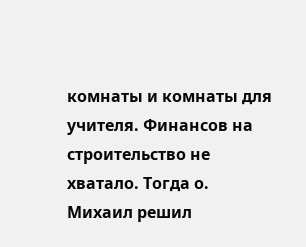комнаты и комнаты для учителя. Финансов на строительство не хватало. Тогда о. Михаил решил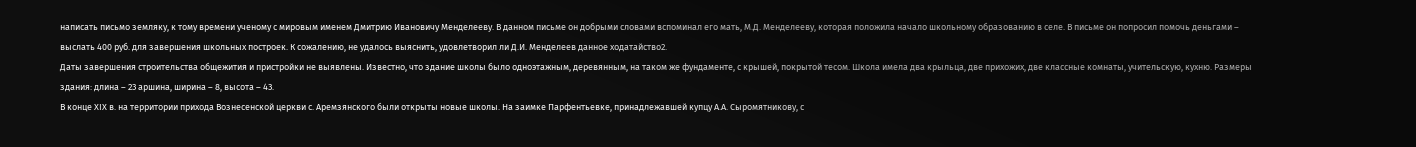написать письмо земляку, к тому времени ученому с мировым именем Дмитрию Ивановичу Менделееву. В данном письме он добрыми словами вспоминал его мать, М.Д. Менделееву, которая положила начало школьному образованию в селе. В письме он попросил помочь деньгами – выслать 400 руб. для завершения школьных построек. К сожалению, не удалось выяснить, удовлетворил ли Д.И. Менделеев данное ходатайство2.
Даты завершения строительства общежития и пристройки не выявлены. Известно, что здание школы было одноэтажным, деревянным, на таком же фундаменте, с крышей, покрытой тесом. Школа имела два крыльца, две прихожих, две классные комнаты, учительскую, кухню. Размеры здания: длина – 23 аршина, ширина – 8, высота – 43.
В конце XIX в. на территории прихода Вознесенской церкви с. Аремзянского были открыты новые школы. На заимке Парфентьевке, принадлежавшей купцу А.А. Сыромятникову, с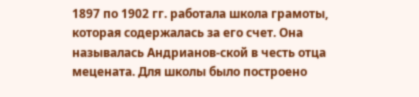1897 по 1902 гг. работала школа грамоты, которая содержалась за его счет. Она называлась Андрианов-ской в честь отца мецената. Для школы было построено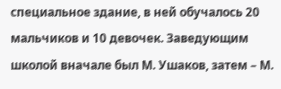специальное здание, в ней обучалось 20 мальчиков и 10 девочек. Заведующим школой вначале был М. Ушаков, затем – М.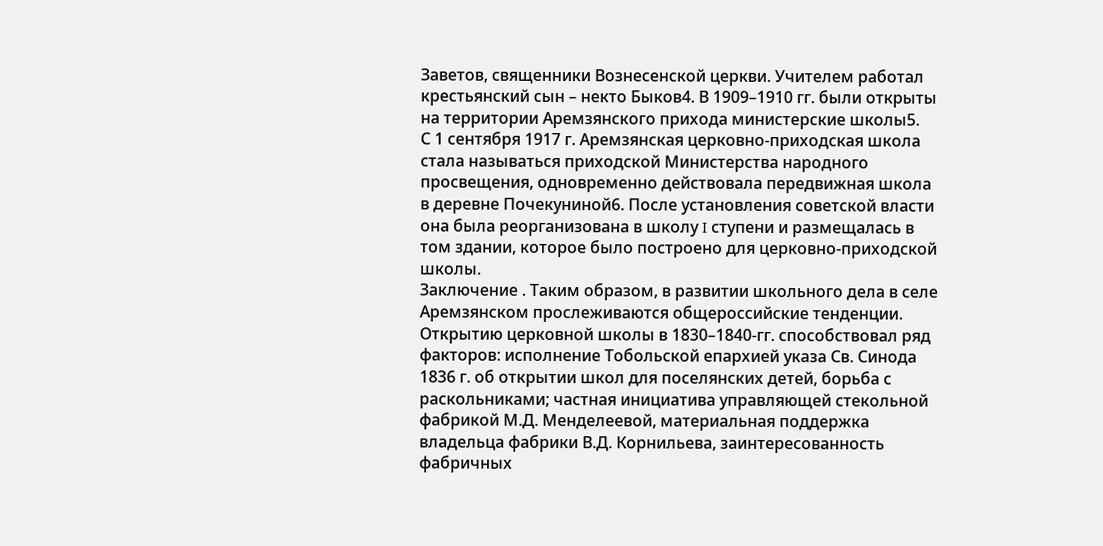Заветов, священники Вознесенской церкви. Учителем работал крестьянский сын – некто Быков4. В 1909–1910 гг. были открыты на территории Аремзянского прихода министерские школы5.
С 1 сентября 1917 г. Аремзянская церковно-приходская школа стала называться приходской Министерства народного просвещения, одновременно действовала передвижная школа в деревне Почекуниной6. После установления советской власти она была реорганизована в школу I ступени и размещалась в том здании, которое было построено для церковно-приходской школы.
Заключение . Таким образом, в развитии школьного дела в селе Аремзянском прослеживаются общероссийские тенденции. Открытию церковной школы в 1830–1840-гг. способствовал ряд факторов: исполнение Тобольской епархией указа Св. Синода 1836 г. об открытии школ для поселянских детей, борьба с раскольниками; частная инициатива управляющей стекольной фабрикой М.Д. Менделеевой, материальная поддержка владельца фабрики В.Д. Корнильева, заинтересованность фабричных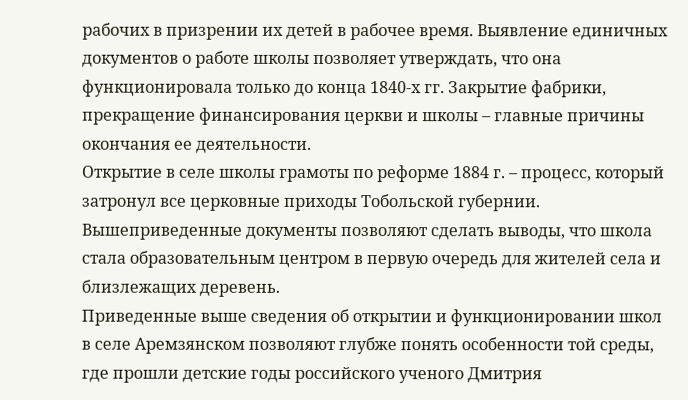рабочих в призрении их детей в рабочее время. Выявление единичных документов о работе школы позволяет утверждать, что она функционировала только до конца 1840-х гг. Закрытие фабрики, прекращение финансирования церкви и школы – главные причины окончания ее деятельности.
Открытие в селе школы грамоты по реформе 1884 г. – процесс, который затронул все церковные приходы Тобольской губернии. Вышеприведенные документы позволяют сделать выводы, что школа стала образовательным центром в первую очередь для жителей села и близлежащих деревень.
Приведенные выше сведения об открытии и функционировании школ в селе Аремзянском позволяют глубже понять особенности той среды, где прошли детские годы российского ученого Дмитрия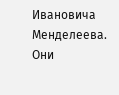Ивановича Менделеева. Они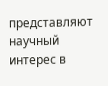представляют научный интерес в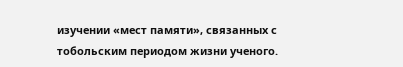изучении «мест памяти», связанных с тобольским периодом жизни ученого.